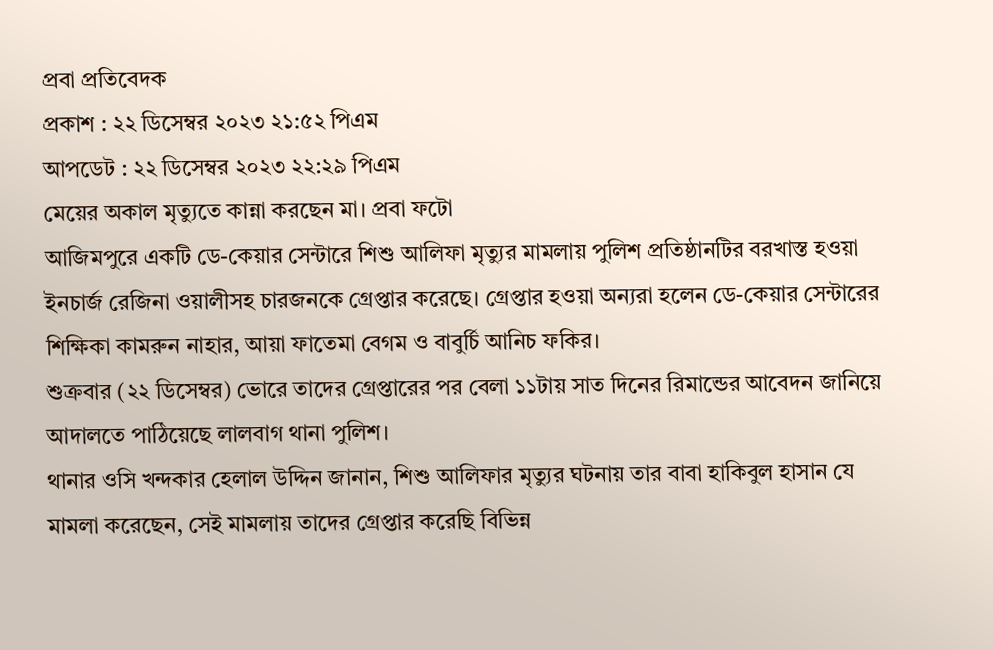প্রবা প্রতিবেদক
প্রকাশ : ২২ ডিসেম্বর ২০২৩ ২১:৫২ পিএম
আপডেট : ২২ ডিসেম্বর ২০২৩ ২২:২৯ পিএম
মেয়ের অকাল মৃত্যুতে কান্না করছেন মা। প্রবা ফটো
আজিমপুরে একটি ডে-কেয়ার সেন্টারে শিশু আলিফা মৃত্যুর মামলায় পুলিশ প্রতিষ্ঠানটির বরখাস্ত হওয়া ইনচার্জ রেজিনা ওয়ালীসহ চারজনকে গ্রেপ্তার করেছে। গ্রেপ্তার হওয়া অন্যরা হলেন ডে-কেয়ার সেন্টারের শিক্ষিকা কামরুন নাহার, আয়া ফাতেমা বেগম ও বাবুর্চি আনিচ ফকির।
শুক্রবার (২২ ডিসেম্বর) ভোরে তাদের গ্রেপ্তারের পর বেলা ১১টায় সাত দিনের রিমান্ডের আবেদন জানিয়ে আদালতে পাঠিয়েছে লালবাগ থানা পুলিশ।
থানার ওসি খন্দকার হেলাল উদ্দিন জানান, শিশু আলিফার মৃত্যুর ঘটনায় তার বাবা হাকিবুল হাসান যে মামলা করেছেন, সেই মামলায় তাদের গ্রেপ্তার করেছি বিভিন্ন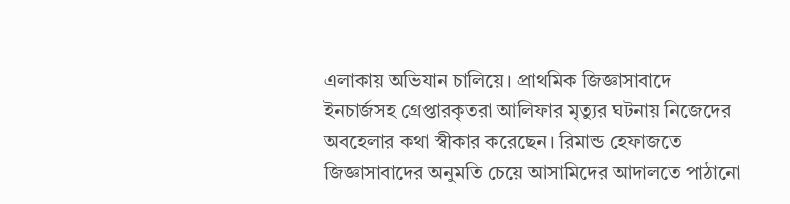এলাকায় অভিযান চালিয়ে। প্রাথমিক জিজ্ঞাসাবাদে ইনচার্জসহ গ্রেপ্তারকৃতরা আলিফার মৃত্যুর ঘটনায় নিজেদের অবহেলার কথা স্বীকার করেছেন। রিমান্ড হেফাজতে জিজ্ঞাসাবাদের অনুমতি চেয়ে আসামিদের আদালতে পাঠানো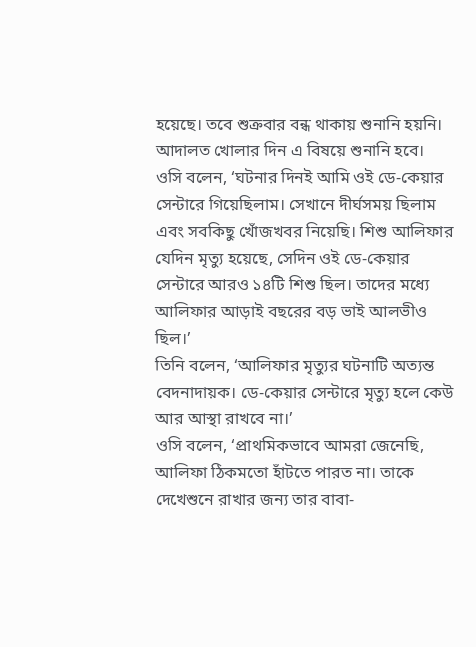হয়েছে। তবে শুক্রবার বন্ধ থাকায় শুনানি হয়নি। আদালত খোলার দিন এ বিষয়ে শুনানি হবে।
ওসি বলেন, ‘ঘটনার দিনই আমি ওই ডে-কেয়ার সেন্টারে গিয়েছিলাম। সেখানে দীর্ঘসময় ছিলাম এবং সবকিছু খোঁজখবর নিয়েছি। শিশু আলিফার যেদিন মৃত্যু হয়েছে, সেদিন ওই ডে-কেয়ার সেন্টারে আরও ১৪টি শিশু ছিল। তাদের মধ্যে আলিফার আড়াই বছরের বড় ভাই আলভীও ছিল।’
তিনি বলেন, ‘আলিফার মৃত্যুর ঘটনাটি অত্যন্ত বেদনাদায়ক। ডে-কেয়ার সেন্টারে মৃত্যু হলে কেউ আর আস্থা রাখবে না।’
ওসি বলেন, ‘প্রাথমিকভাবে আমরা জেনেছি, আলিফা ঠিকমতো হাঁটতে পারত না। তাকে দেখেশুনে রাখার জন্য তার বাবা-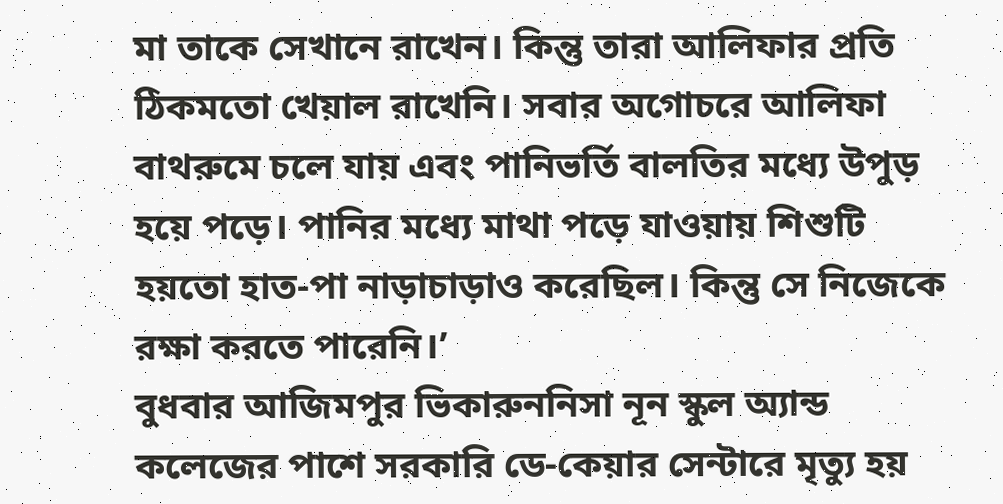মা তাকে সেখানে রাখেন। কিন্তু তারা আলিফার প্রতি ঠিকমতো খেয়াল রাখেনি। সবার অগোচরে আলিফা বাথরুমে চলে যায় এবং পানিভর্তি বালতির মধ্যে উপুড় হয়ে পড়ে। পানির মধ্যে মাথা পড়ে যাওয়ায় শিশুটি হয়তো হাত-পা নাড়াচাড়াও করেছিল। কিন্তু সে নিজেকে রক্ষা করতে পারেনি।’
বুধবার আজিমপুর ভিকারুননিসা নূন স্কুল অ্যান্ড কলেজের পাশে সরকারি ডে-কেয়ার সেন্টারে মৃত্যু হয়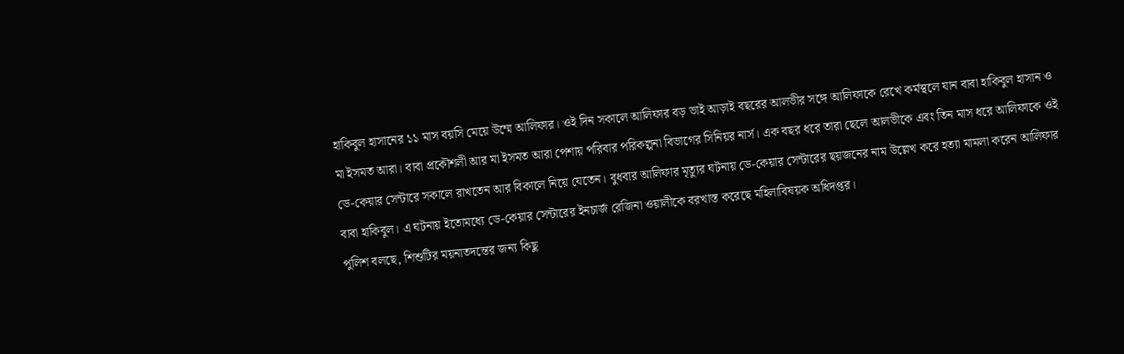হাকিবুল হাসানের ১১ মাস বয়সি মেয়ে উম্মে আলিফার। ওই দিন সকালে আলিফার বড় ভাই আড়াই বছরের আলভীর সঙ্গে আলিফাকে রেখে কর্মস্থলে যান বাবা হাকিবুল হাসান ও মা ইসমত আরা। বাবা প্রকৌশলী আর মা ইসমত আরা পেশায় পরিবার পরিকল্পনা বিভাগের সিনিয়র নার্স। এক বছর ধরে তারা ছেলে আলভীকে এবং তিন মাস ধরে আলিফাকে ওই ডে-কেয়ার সেন্টারে সকালে রাখতেন আর বিকালে নিয়ে যেতেন। বুধবার আলিফার মৃত্যুর ঘটনায় ডে-কেয়ার সেন্টারের ছয়জনের নাম উল্লেখ করে হত্যা মামলা করেন আলিফার বাবা হাকিবুল। এ ঘটনায় ইতোমধ্যে ডে-কেয়ার সেন্টারের ইনচার্জ রেজিনা ওয়ালীকে বরখাস্ত করেছে মহিলাবিষয়ক অধিদপ্তর।
পুলিশ বলছে, শিশুটির ময়নাতদন্তের জন্য কিছু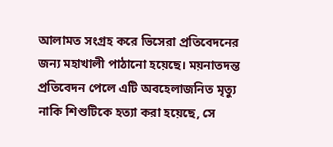আলামত সংগ্রহ করে ভিসেরা প্রতিবেদনের জন্য মহাখালী পাঠানো হয়েছে। ময়নাতদন্ত প্রতিবেদন পেলে এটি অবহেলাজনিত মৃত্যু নাকি শিশুটিকে হত্যা করা হয়েছে, সে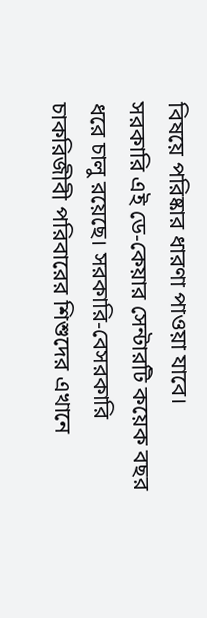বিষয়ে পরিষ্কার ধারণা পাওয়া যাবে।
সরকারি এই ডে-কেয়ার সেন্টারটি কয়েক বছর ধরে চালু রয়েছে। সরকারি-বেসরকারি চাকরিজীবী পরিবারের শিশুদের এখানে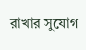রাখার সুযোগ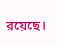রয়েছে।